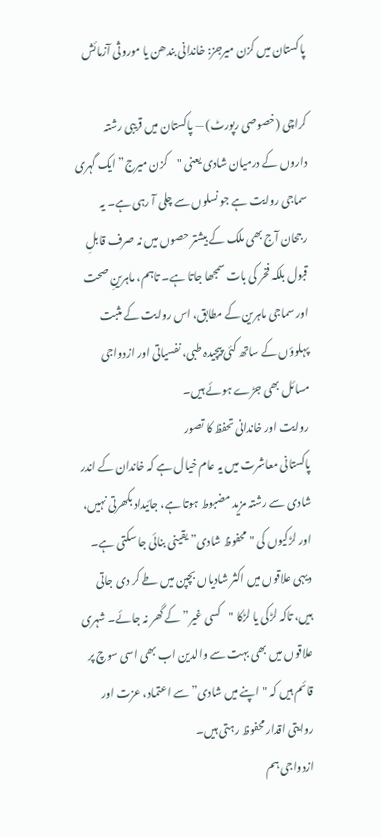پاکستان میں کزن میرجز: خاندانی بندھن یا موروثی آزمائش

کراچی (خصوصی رپورٹ) — پاکستان میں قریبی رشتہ داروں کے درمیان شادی یعنی "کزن میرج” ایک گہری سماجی روایت ہے جو نسلوں سے چلی آ رہی ہے۔ یہ رجحان آج بھی ملک کے بیشتر حصوں میں نہ صرف قابلِ قبول بلکہ فخر کی بات سمجھا جاتا ہے۔ تاہم، ماہرینِ صحت اور سماجی ماہرین کے مطابق، اس روایت کے مثبت پہلوؤں کے ساتھ کئی پیچیدہ طبی، نفسیاتی اور ازدواجی مسائل بھی جڑے ہوئے ہیں۔
روایت اور خاندانی تحفظ کا تصور
پاکستانی معاشرت میں یہ عام خیال ہے کہ خاندان کے اندر شادی سے رشتہ مزید مضبوط ہوتا ہے، جائیداد بکھرتی نہیں، اور لڑکیوں کی "محفوظ شادی” یقینی بنائی جا سکتی ہے۔
دیہی علاقوں میں اکثر شادیاں بچپن میں طے کر دی جاتی ہیں، تاکہ لڑکی یا لڑکا "کسی غیر” کے گھر نہ جائے۔ شہری علاقوں میں بھی بہت سے والدین اب بھی اسی سوچ پر قائم ہیں کہ "اپنے میں شادی” سے اعتماد، عزت اور روایتی اقدار محفوظ رہتی ہیں۔
ازدواجی ہم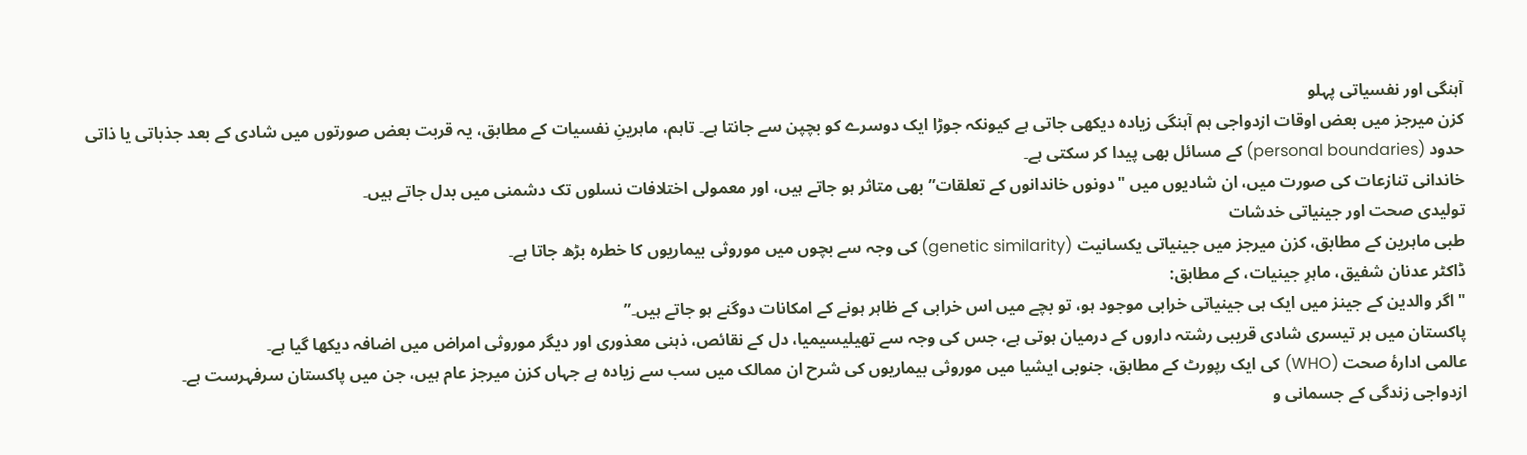آہنگی اور نفسیاتی پہلو
کزن میرجز میں بعض اوقات ازدواجی ہم آہنگی زیادہ دیکھی جاتی ہے کیونکہ جوڑا ایک دوسرے کو بچپن سے جانتا ہے۔ تاہم، ماہرینِ نفسیات کے مطابق، یہ قربت بعض صورتوں میں شادی کے بعد جذباتی یا ذاتی حدود (personal boundaries) کے مسائل بھی پیدا کر سکتی ہے۔
خاندانی تنازعات کی صورت میں، ان شادیوں میں "دونوں خاندانوں کے تعلقات” بھی متاثر ہو جاتے ہیں، اور معمولی اختلافات نسلوں تک دشمنی میں بدل جاتے ہیں۔
تولیدی صحت اور جینیاتی خدشات
طبی ماہرین کے مطابق، کزن میرجز میں جینیاتی یکسانیت (genetic similarity) کی وجہ سے بچوں میں موروثی بیماریوں کا خطرہ بڑھ جاتا ہے۔
ڈاکٹر عدنان شفیق، ماہرِ جینیات، کے مطابق:
"اگر والدین کے جینز میں ایک ہی جینیاتی خرابی موجود ہو، تو بچے میں اس خرابی کے ظاہر ہونے کے امکانات دوگنے ہو جاتے ہیں۔”
پاکستان میں ہر تیسری شادی قریبی رشتہ داروں کے درمیان ہوتی ہے، جس کی وجہ سے تھیلیسیمیا، دل کے نقائص، ذہنی معذوری اور دیگر موروثی امراض میں اضافہ دیکھا گیا ہے۔
عالمی ادارۂ صحت (WHO) کی ایک رپورٹ کے مطابق، جنوبی ایشیا میں موروثی بیماریوں کی شرح ان ممالک میں سب سے زیادہ ہے جہاں کزن میرجز عام ہیں، جن میں پاکستان سرفہرست ہے۔
ازدواجی زندگی کے جسمانی و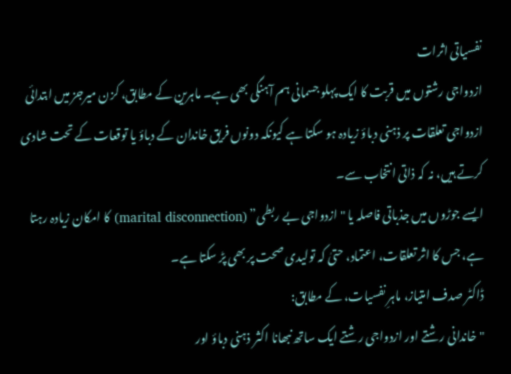نفسیاتی اثرات
ازدواجی رشتوں میں قربت کا ایک پہلو جسمانی ہم آہنگی بھی ہے۔ ماہرین کے مطابق، کزن میرجز میں ابتدائی ازدواجی تعلقات پر ذہنی دباؤ زیادہ ہو سکتا ہے کیونکہ دونوں فریق خاندان کے دباؤ یا توقعات کے تحت شادی کرتے ہیں، نہ کہ ذاتی انتخاب سے۔
ایسے جوڑوں میں جذباتی فاصلہ یا "ازدواجی بے ربطی” (marital disconnection) کا امکان زیادہ رہتا ہے، جس کا اثر تعلقات، اعتماد، حتیٰ کہ تولیدی صحت پر بھی پڑ سکتا ہے۔
ڈاکٹر صدف امتیاز، ماہرِ نفسیات، کے مطابق:
"خاندانی رشتے اور ازدواجی رشتے ایک ساتھ نبھانا اکثر ذہنی دباؤ اور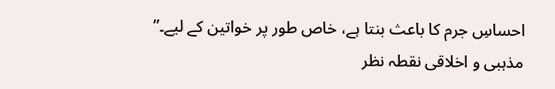احساسِ جرم کا باعث بنتا ہے، خاص طور پر خواتین کے لیے۔”
مذہبی و اخلاقی نقطہ نظر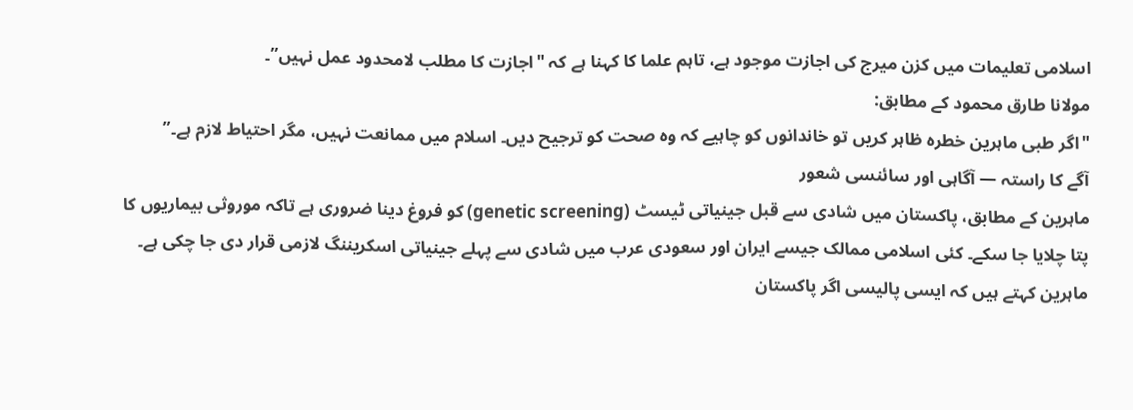اسلامی تعلیمات میں کزن میرج کی اجازت موجود ہے، تاہم علما کا کہنا ہے کہ "اجازت کا مطلب لامحدود عمل نہیں”۔
مولانا طارق محمود کے مطابق:
"اگر طبی ماہرین خطرہ ظاہر کریں تو خاندانوں کو چاہیے کہ وہ صحت کو ترجیح دیں۔ اسلام میں ممانعت نہیں، مگر احتیاط لازم ہے۔”
آگے کا راستہ — آگاہی اور سائنسی شعور
ماہرین کے مطابق، پاکستان میں شادی سے قبل جینیاتی ٹیسٹ (genetic screening) کو فروغ دینا ضروری ہے تاکہ موروثی بیماریوں کا پتا چلایا جا سکے۔ کئی اسلامی ممالک جیسے ایران اور سعودی عرب میں شادی سے پہلے جینیاتی اسکریننگ لازمی قرار دی جا چکی ہے۔
ماہرین کہتے ہیں کہ ایسی پالیسی اگر پاکستان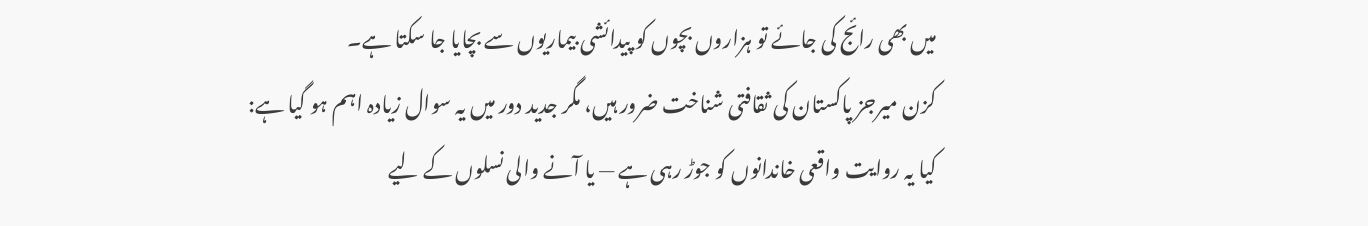میں بھی رائج کی جائے تو ہزاروں بچوں کو پیدائشی بیماریوں سے بچایا جا سکتا ہے۔
کزن میرجز پاکستان کی ثقافتی شناخت ضرور ہیں، مگر جدید دور میں یہ سوال زیادہ اہم ہو گیا ہے:
کیا یہ روایت واقعی خاندانوں کو جوڑ رہی ہے — یا آنے والی نسلوں کے لیے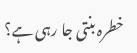خطرہ بنتی جا رہی ہے؟